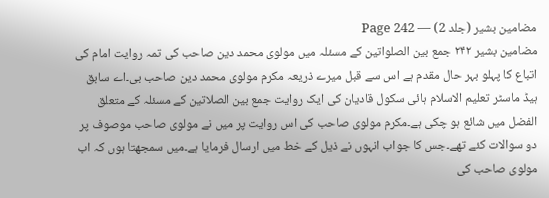مضامین بشیر (جلد 2) — Page 242
مضامین بشیر ۲۴۲ جمع بین الصلواتین کے مسئلہ میں مولوی محمد دین صاحب کی تمہ روایت امام کی اتباع کا پہلو بہر حال مقدم ہے اس سے قبل میرے ذریعہ مکرم مولوی محمد دین صاحب بی۔اے سابق ہیڈ ماسٹر تعلیم الاسلام ہائی سکول قادیان کی ایک روایت جمع بین الصلاتین کے مسئلہ کے متعلق الفضل میں شائع ہو چکی ہے۔مکرم مولوی صاحب کی اس روایت پر میں نے مولوی صاحب موصوف پر دو سوالات کئے تھے۔جس کا جواب انہوں نے ذیل کے خط میں ارسال فرمایا ہے۔میں سمجھتا ہوں کہ اب مولوی صاحب کی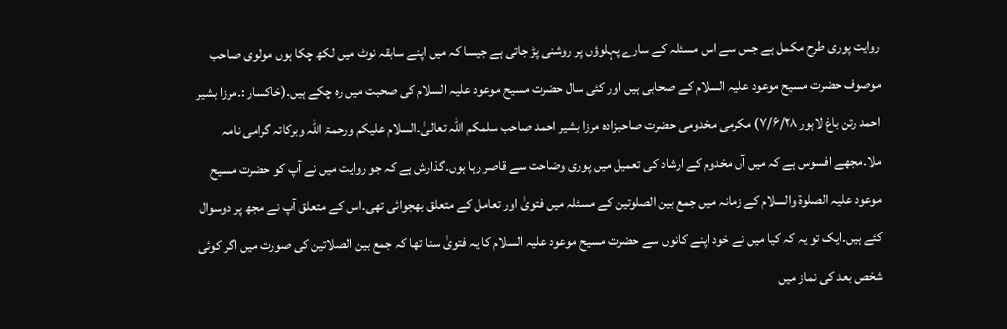روایت پوری طرح مکمل ہے جس سے اس مسئلہ کے سارے پہلوؤں پر روشنی پڑ جاتی ہے جیسا کہ میں اپنے سابقہ نوٹ میں لکھ چکا ہوں مولوی صاحب موصوف حضرت مسیح موعود علیہ السلام کے صحابی ہیں اور کئی سال حضرت مسیح موعود علیہ السلام کی صحبت میں رہ چکے ہیں۔(خاکسار :۔مرزا بشیر احمد رتن باغ لاہور ۷/۶/۲۸) مکرمی مخدومی حضرت صاحبزادہ مرزا بشیر احمد صاحب سلمکم اللہ تعالیٰ۔السلام علیکم ورحمۃ اللہ وبرکاتہ گرامی نامہ ملا۔مجھے افسوس ہے کہ میں آں مخدوم کے ارشاد کی تعمیل میں پوری وضاحت سے قاصر رہا ہوں۔گذارش ہے کہ جو روایت میں نے آپ کو حضرت مسیح موعود علیہ الصلوۃ والسلام کے زمانہ میں جمع بین الصلوتین کے مسئلہ میں فتویٰ اور تعامل کے متعلق بھجوائی تھی۔اس کے متعلق آپ نے مجھ پر دوسوال کئے ہیں۔ایک تو یہ کہ کیا میں نے خود اپنے کانوں سے حضرت مسیح موعود علیہ السلام کا یہ فتویٰ سنا تھا کہ جمع بین الصلاتین کی صورت میں اگر کوئی شخص بعد کی نماز میں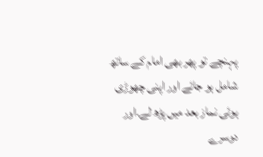پہنچے تو پھر بھی امام کے ساتھ شامل ہو جائے اور اپنی چھوڑی ہوئی نماز بعد میں پڑھ لے۔اور دوسرے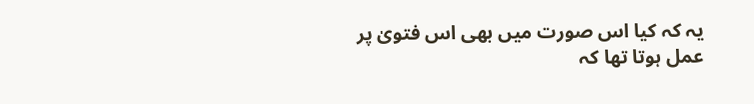یہ کہ کیا اس صورت میں بھی اس فتویٰ پر عمل ہوتا تھا کہ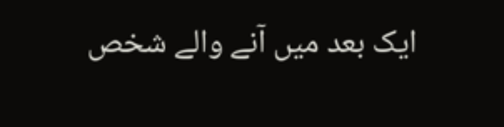ایک بعد میں آنے والے شخص